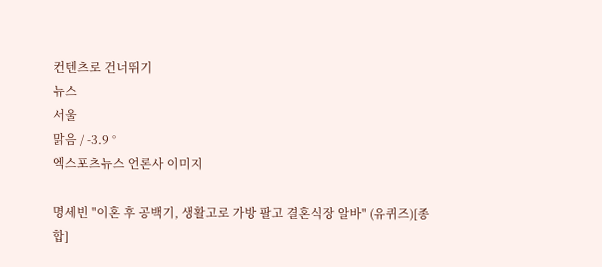컨텐츠로 건너뛰기
뉴스
서울
맑음 / -3.9 °
엑스포츠뉴스 언론사 이미지

명세빈 "이혼 후 공백기, 생활고로 가방 팔고 결혼식장 알바" (유퀴즈)[종합]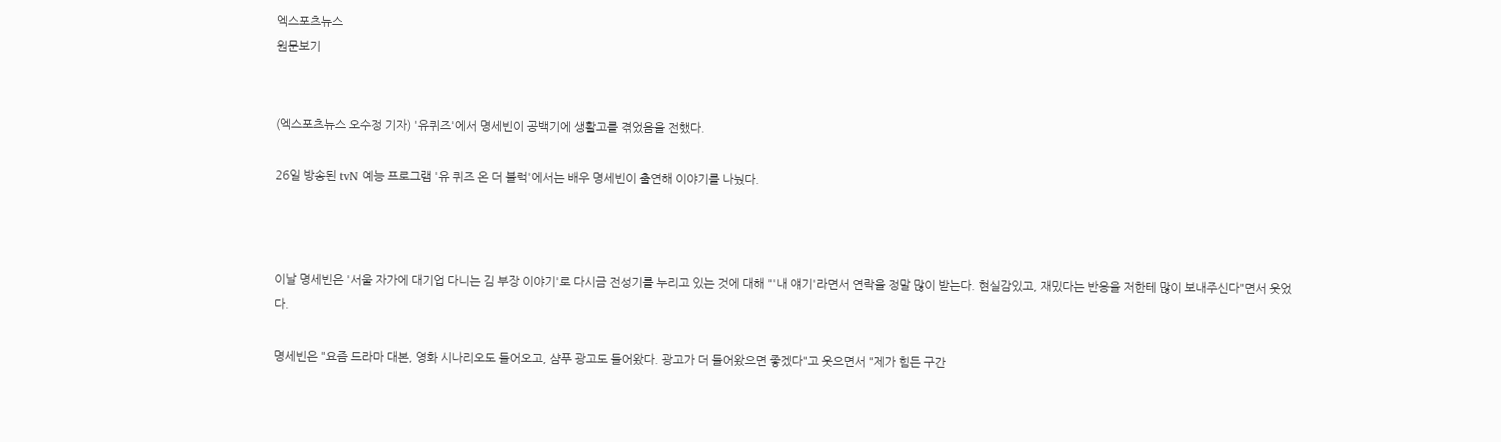엑스포츠뉴스
원문보기


(엑스포츠뉴스 오수정 기자) '유퀴즈'에서 명세빈이 공백기에 생활고를 겪었음을 전했다.

26일 방송된 tvN 예능 프로그램 '유 퀴즈 온 더 블럭'에서는 배우 명세빈이 출연해 이야기를 나눴다.



이날 명세빈은 '서울 자가에 대기업 다니는 김 부장 이야기'로 다시금 전성기를 누리고 있는 것에 대해 "'내 얘기'라면서 연락을 정말 많이 받는다. 현실감있고, 재밌다는 반응을 저한테 많이 보내주신다"면서 웃었다.

명세빈은 "요즘 드라마 대본, 영화 시나리오도 들어오고, 샴푸 광고도 들어왔다. 광고가 더 들어왔으면 좋겠다"고 웃으면서 "제가 힘든 구간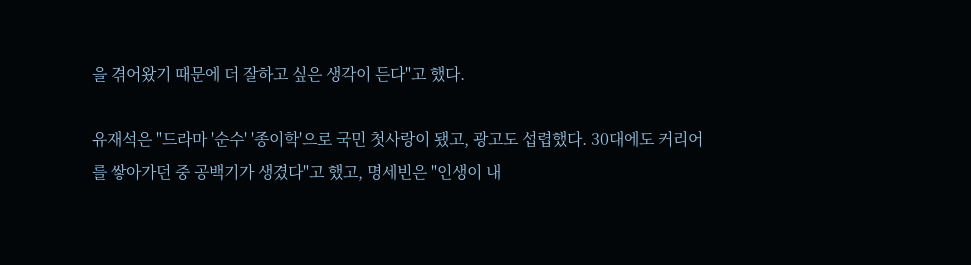을 겪어왔기 때문에 더 잘하고 싶은 생각이 든다"고 했다.

유재석은 "드라마 '순수' '종이학'으로 국민 첫사랑이 됐고, 광고도 섭렵했다. 30대에도 커리어를 쌓아가던 중 공백기가 생겼다"고 했고, 명세빈은 "인생이 내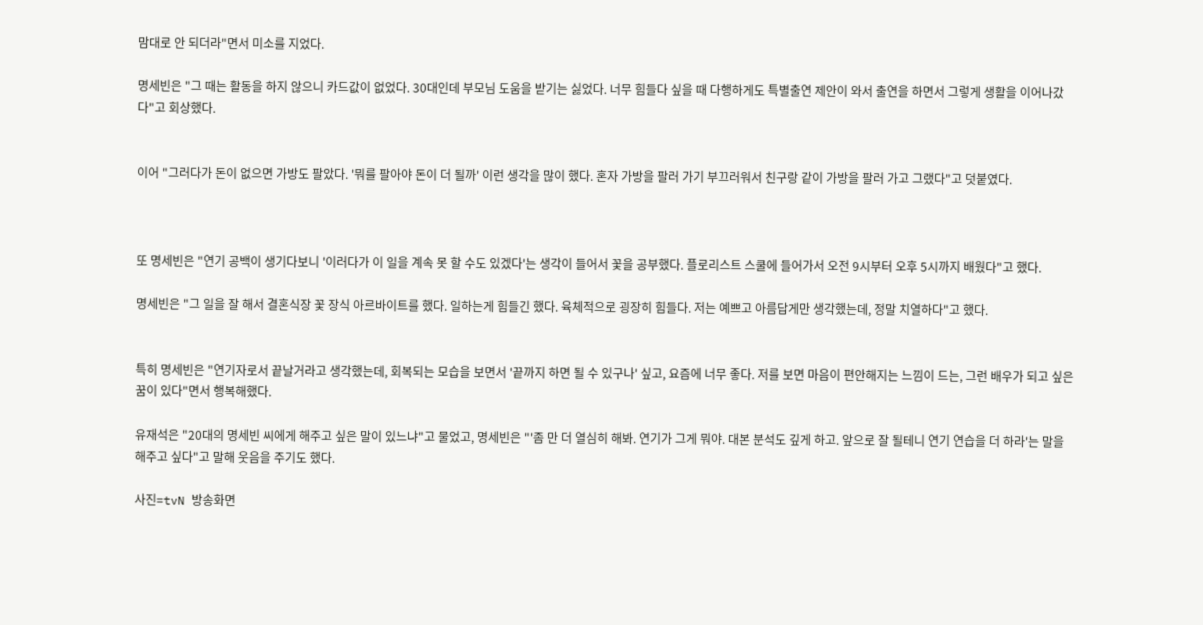맘대로 안 되더라"면서 미소를 지었다.

명세빈은 "그 때는 활동을 하지 않으니 카드값이 없었다. 30대인데 부모님 도움을 받기는 싫었다. 너무 힘들다 싶을 때 다행하게도 특별출연 제안이 와서 출연을 하면서 그렇게 생활을 이어나갔다"고 회상했다.


이어 "그러다가 돈이 없으면 가방도 팔았다. '뭐를 팔아야 돈이 더 될까' 이런 생각을 많이 했다. 혼자 가방을 팔러 가기 부끄러워서 친구랑 같이 가방을 팔러 가고 그랬다"고 덧붙였다.



또 명세빈은 "연기 공백이 생기다보니 '이러다가 이 일을 계속 못 할 수도 있겠다'는 생각이 들어서 꽃을 공부했다. 플로리스트 스쿨에 들어가서 오전 9시부터 오후 5시까지 배웠다"고 했다.

명세빈은 "그 일을 잘 해서 결혼식장 꽃 장식 아르바이트를 했다. 일하는게 힘들긴 했다. 육체적으로 굉장히 힘들다. 저는 예쁘고 아름답게만 생각했는데, 정말 치열하다"고 했다.


특히 명세빈은 "연기자로서 끝날거라고 생각했는데, 회복되는 모습을 보면서 '끝까지 하면 될 수 있구나' 싶고, 요즘에 너무 좋다. 저를 보면 마음이 편안해지는 느낌이 드는, 그런 배우가 되고 싶은 꿈이 있다"면서 행복해했다.

유재석은 "20대의 명세빈 씨에게 해주고 싶은 말이 있느냐"고 물었고, 명세빈은 "'좀 만 더 열심히 해봐. 연기가 그게 뭐야. 대본 분석도 깊게 하고. 앞으로 잘 될테니 연기 연습을 더 하라'는 말을 해주고 싶다"고 말해 웃음을 주기도 했다.

사진=tvN 방송화면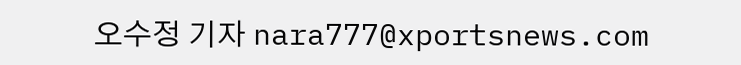오수정 기자 nara777@xportsnews.com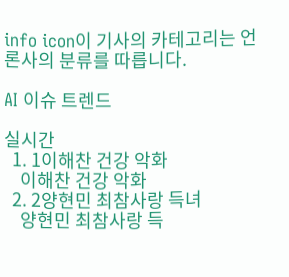info icon이 기사의 카테고리는 언론사의 분류를 따릅니다.

AI 이슈 트렌드

실시간
  1. 1이해찬 건강 악화
    이해찬 건강 악화
  2. 2양현민 최참사랑 득녀
    양현민 최참사랑 득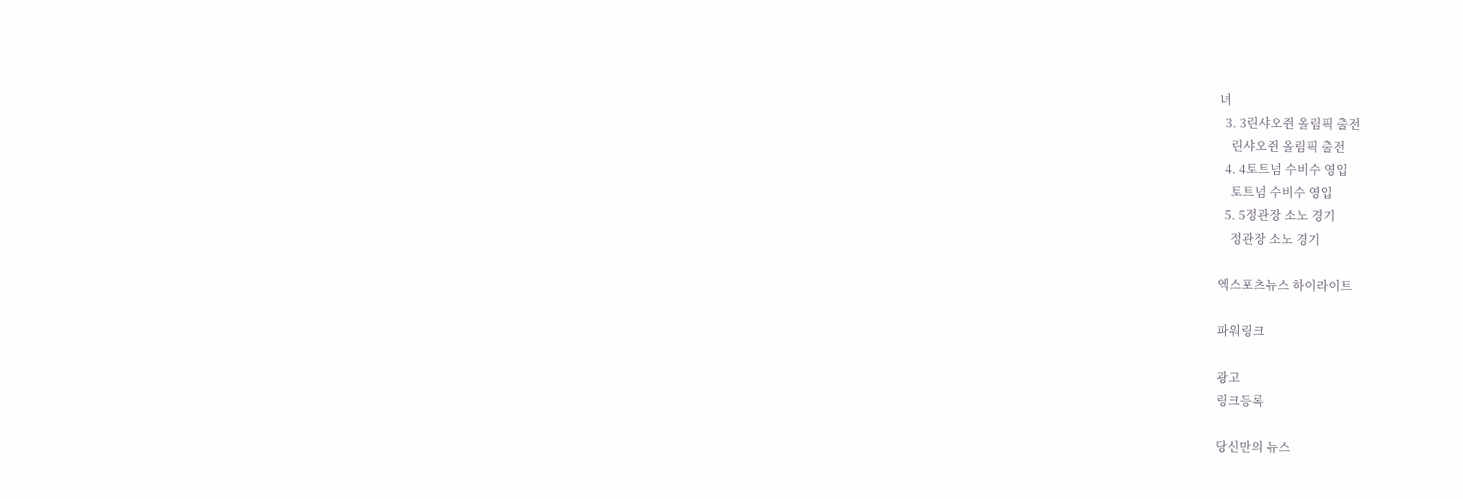녀
  3. 3린샤오쥔 올림픽 출전
    린샤오쥔 올림픽 출전
  4. 4토트넘 수비수 영입
    토트넘 수비수 영입
  5. 5정관장 소노 경기
    정관장 소노 경기

엑스포츠뉴스 하이라이트

파워링크

광고
링크등록

당신만의 뉴스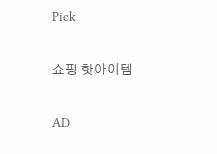Pick

쇼핑 핫아이템

AD